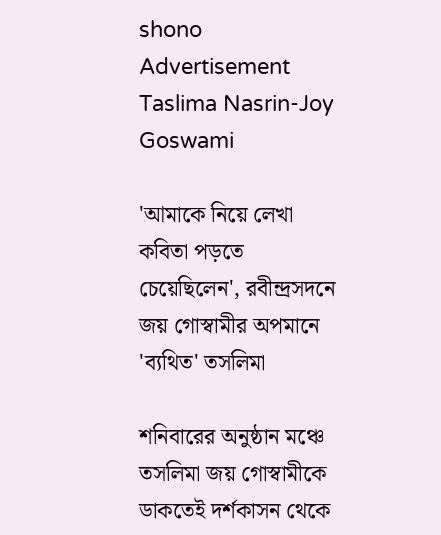shono
Advertisement
Taslima Nasrin-Joy Goswami

'আমাকে নিয়ে লেখা কবিতা পড়তে চেয়েছিলেন', রবীন্দ্রসদনে জয় গোস্বামীর অপমানে 'ব্যথিত' তসলিমা

শনিবারের অনুষ্ঠান মঞ্চে তসলিমা জয় গোস্বামীকে ডাকতেই দর্শকাসন থেকে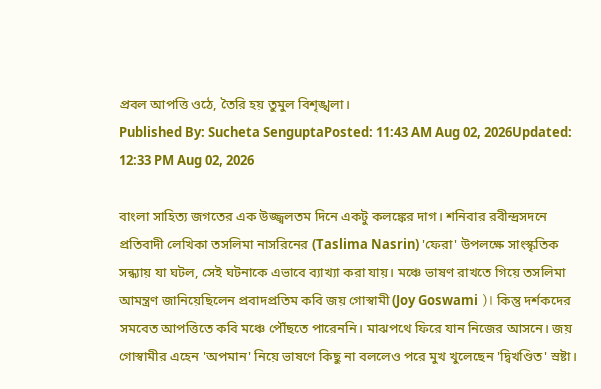প্রবল আপত্তি ওঠে, তৈরি হয় তুমুল বিশৃঙ্খলা।
Published By: Sucheta SenguptaPosted: 11:43 AM Aug 02, 2026Updated: 12:33 PM Aug 02, 2026

বাংলা সাহিত্য জগতের এক উজ্জ্বলতম দিনে একটু কলঙ্কের দাগ। শনিবার রবীন্দ্রসদনে প্রতিবাদী লেখিকা তসলিমা নাসরিনের (Taslima Nasrin) 'ফেরা' উপলক্ষে সাংস্কৃতিক সন্ধ্যায় যা ঘটল, সেই ঘটনাকে এভাবে ব্যাখ্যা করা যায়। মঞ্চে ভাষণ রাখতে গিয়ে তসলিমা আমন্ত্রণ জানিয়েছিলেন প্রবাদপ্রতিম কবি জয় গোস্বামী (Joy Goswami )। কিন্তু দর্শকদের সমবেত আপত্তিতে কবি মঞ্চে পৌঁছতে পারেননি। মাঝপথে ফিরে যান নিজের আসনে। জয় গোস্বামীর এহেন 'অপমান' নিয়ে ভাষণে কিছু না বললেও পরে মুখ খুলেছেন 'দ্বিখণ্ডিত' স্রষ্টা।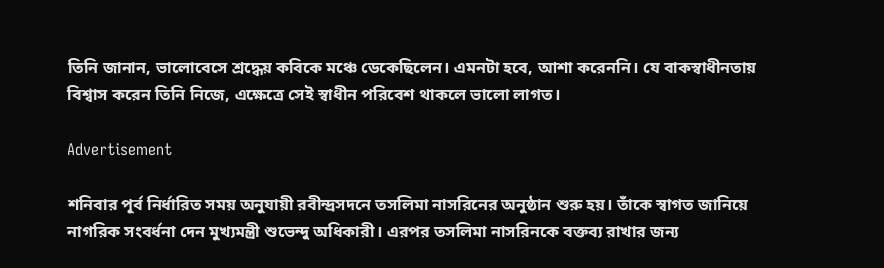তিনি জানান, ভালোবেসে শ্রদ্ধেয় কবিকে মঞ্চে ডেকেছিলেন। এমনটা হবে, আশা করেননি। যে বাকস্বাধীনতায় বিশ্বাস করেন তিনি নিজে, এক্ষেত্রে সেই স্বাধীন পরিবেশ থাকলে ভালো লাগত।

Advertisement

শনিবার পূর্ব নির্ধারিত সময় অনুযায়ী রবীন্দ্রসদনে তসলিমা নাসরিনের অনুষ্ঠান শুরু হয়। তাঁকে স্বাগত জানিয়ে নাগরিক সংবর্ধনা দেন মুখ্যমন্ত্রী শুভেন্দু অধিকারী। এরপর তসলিমা নাসরিনকে বক্তব্য রাখার জন্য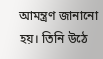আমন্ত্রণ জানানো হয়। তিনি উঠে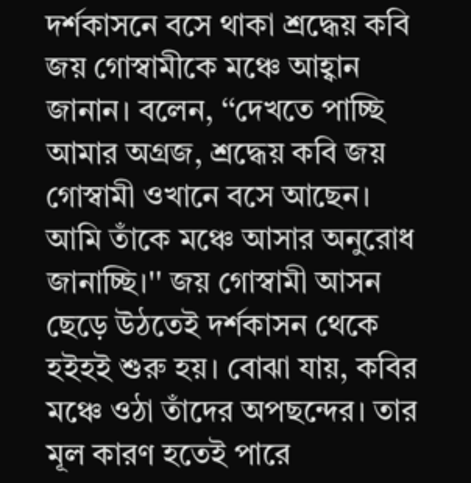দর্শকাসনে বসে থাকা শ্রদ্ধেয় কবি জয় গোস্বামীকে মঞ্চে আহ্বান জানান। বলেন, ‘‘দেখতে পাচ্ছি আমার অগ্রজ, শ্রদ্ধেয় কবি জয় গোস্বামী ওখানে বসে আছেন। আমি তাঁকে মঞ্চে আসার অনুরোধ জানাচ্ছি।'' জয় গোস্বামী আসন ছেড়ে উঠতেই দর্শকাসন থেকে হইহই শুরু হয়। বোঝা যায়, কবির মঞ্চে ওঠা তাঁদের অপছন্দের। তার মূল কারণ হতেই পারে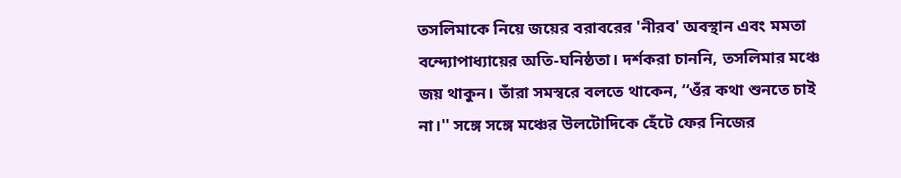তসলিমাকে নিয়ে জয়ের বরাবরের 'নীরব' অবস্থান এবং মমতা বন্দ্যোপাধ্যায়ের অতি-ঘনিষ্ঠতা। দর্শকরা চাননি, তসলিমার মঞ্চে জয় থাকুন। তাঁরা সমস্বরে বলতে থাকেন, ‘‘ওঁর কথা শুনতে চাই না।'' সঙ্গে সঙ্গে মঞ্চের উলটোদিকে হেঁটে ফের নিজের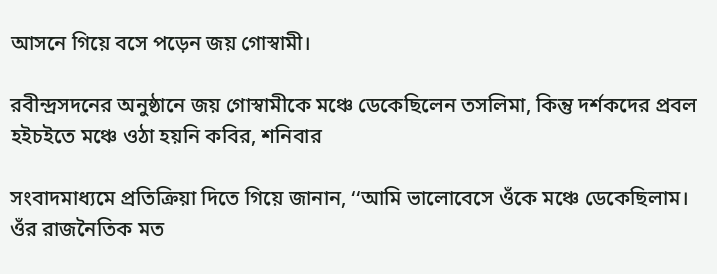আসনে গিয়ে বসে পড়েন জয় গোস্বামী।

রবীন্দ্রসদনের অনুষ্ঠানে জয় গোস্বামীকে মঞ্চে ডেকেছিলেন তসলিমা, কিন্তু দর্শকদের প্রবল হইচইতে মঞ্চে ওঠা হয়নি কবির, শনিবার

সংবাদমাধ্যমে প্রতিক্রিয়া দিতে গিয়ে জানান, ‘‘আমি ভালোবেসে ওঁকে মঞ্চে ডেকেছিলাম। ওঁর রাজনৈতিক মত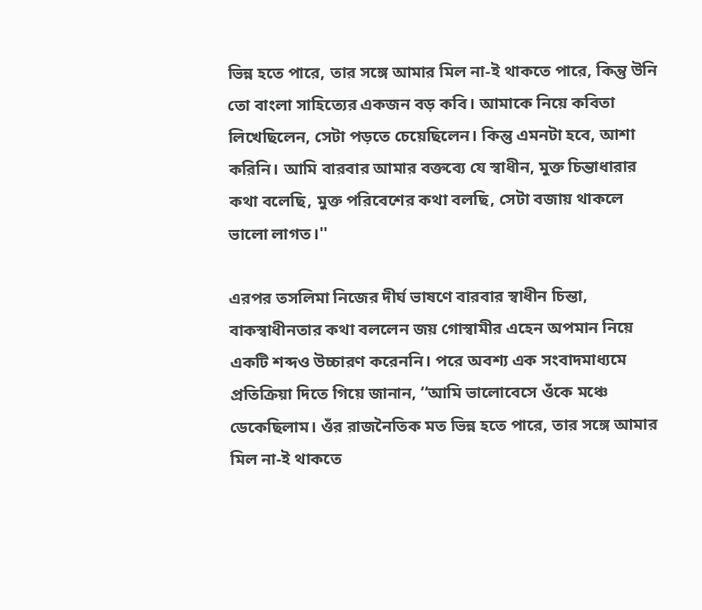ভিন্ন হতে পারে, তার সঙ্গে আমার মিল না-ই থাকতে পারে, কিন্তু উনি তো বাংলা সাহিত্যের একজন বড় কবি। আমাকে নিয়ে কবিতা লিখেছিলেন, সেটা পড়তে চেয়েছিলেন। কিন্তু এমনটা হবে, আশা করিনি। আমি বারবার আমার বক্তব্যে যে স্বাধীন, মুক্ত চিন্তাধারার কথা বলেছি, মুক্ত পরিবেশের কথা বলছি, সেটা বজায় থাকলে ভালো লাগত।''

এরপর তসলিমা নিজের দীর্ঘ ভাষণে বারবার স্বাধীন চিন্তা, বাকস্বাধীনতার কথা বললেন জয় গোস্বামীর এহেন অপমান নিয়ে একটি শব্দও উচ্চারণ করেননি। পরে অবশ্য এক সংবাদমাধ্যমে প্রতিক্রিয়া দিতে গিয়ে জানান, ‘‘আমি ভালোবেসে ওঁকে মঞ্চে ডেকেছিলাম। ওঁর রাজনৈতিক মত ভিন্ন হতে পারে, তার সঙ্গে আমার মিল না-ই থাকতে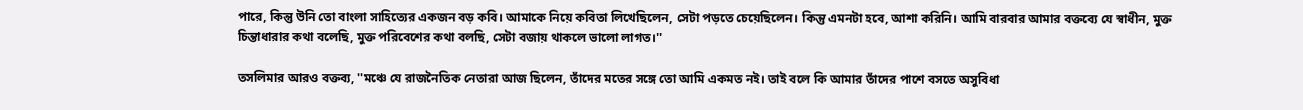পারে, কিন্তু উনি তো বাংলা সাহিত্যের একজন বড় কবি। আমাকে নিয়ে কবিতা লিখেছিলেন, সেটা পড়তে চেয়েছিলেন। কিন্তু এমনটা হবে, আশা করিনি। আমি বারবার আমার বক্তব্যে যে স্বাধীন, মুক্ত চিন্তাধারার কথা বলেছি, মুক্ত পরিবেশের কথা বলছি, সেটা বজায় থাকলে ভালো লাগত।''

তসলিমার আরও বক্তব্য, ''মঞ্চে যে রাজনৈতিক নেতারা আজ ছিলেন, তাঁদের মতের সঙ্গে তো আমি একমত নই। তাই বলে কি আমার তাঁদের পাশে বসতে অসুবিধা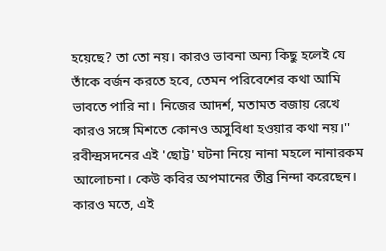হয়েছে? তা তো নয়। কারও ভাবনা অন্য কিছু হলেই যে তাঁকে বর্জন করতে হবে, তেমন পরিবেশের কথা আমি ভাবতে পারি না। নিজের আদর্শ, মতামত বজায় রেখে কারও সঙ্গে মিশতে কোনও অসুবিধা হওয়ার কথা নয়।'' রবীন্দ্রসদনের এই 'ছোট্ট' ঘটনা নিয়ে নানা মহলে নানারকম আলোচনা। কেউ কবির অপমানের তীব্র নিন্দা করেছেন। কারও মতে, এই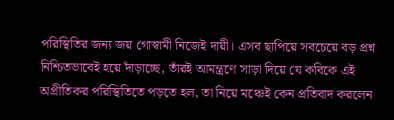পরিস্থিতির জন্য জয় গোস্বামী নিজেই দায়ী। এসব ছাপিয়ে সবচেয়ে বড় প্রশ্ন নিশ্চিতভাবেই হয়ে দাঁড়াচ্ছে, তাঁরই আমন্ত্রণে সাড়া দিয়ে যে কবিকে এই অপ্রীতিকর পরিস্থিতিতে পড়তে হল, তা নিয়ে মঞ্চেই কেন প্রতিবাদ করলেন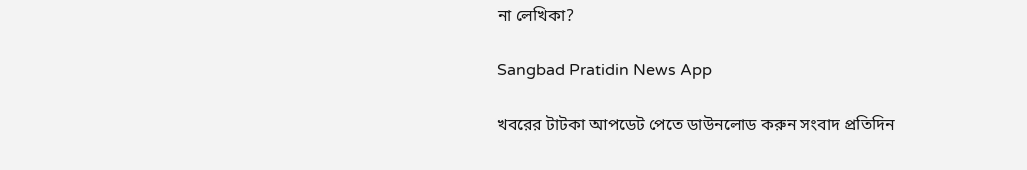না লেখিকা?

Sangbad Pratidin News App

খবরের টাটকা আপডেট পেতে ডাউনলোড করুন সংবাদ প্রতিদিন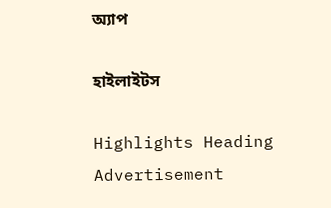অ্যাপ

হাইলাইটস

Highlights Heading
Advertisement